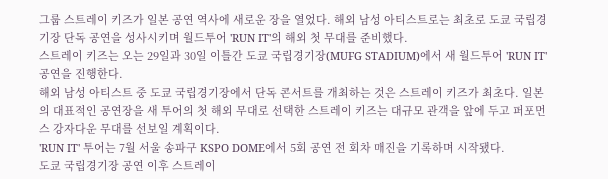그룹 스트레이 키즈가 일본 공연 역사에 새로운 장을 열었다. 해외 남성 아티스트로는 최초로 도쿄 국립경기장 단독 공연을 성사시키며 월드투어 'RUN IT'의 해외 첫 무대를 준비했다.
스트레이 키즈는 오는 29일과 30일 이틀간 도쿄 국립경기장(MUFG STADIUM)에서 새 월드투어 'RUN IT' 공연을 진행한다.
해외 남성 아티스트 중 도쿄 국립경기장에서 단독 콘서트를 개최하는 것은 스트레이 키즈가 최초다. 일본의 대표적인 공연장을 새 투어의 첫 해외 무대로 선택한 스트레이 키즈는 대규모 관객을 앞에 두고 퍼포먼스 강자다운 무대를 선보일 계획이다.
'RUN IT' 투어는 7월 서울 송파구 KSPO DOME에서 5회 공연 전 회차 매진을 기록하며 시작됐다.
도쿄 국립경기장 공연 이후 스트레이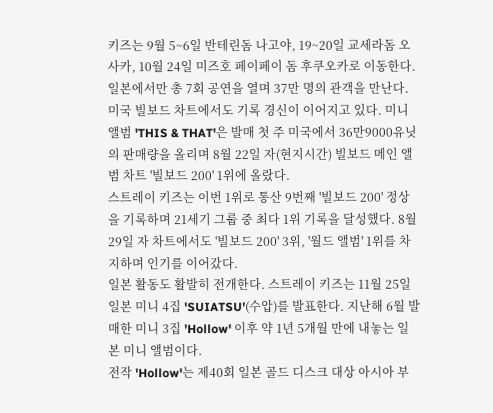키즈는 9월 5~6일 반테린돔 나고야, 19~20일 교세라돔 오사카, 10월 24일 미즈호 페이페이 돔 후쿠오카로 이동한다. 일본에서만 총 7회 공연을 열며 37만 명의 관객을 만난다.
미국 빌보드 차트에서도 기록 경신이 이어지고 있다. 미니 앨범 'THIS & THAT'은 발매 첫 주 미국에서 36만9000유닛의 판매량을 올리며 8월 22일 자(현지시간) 빌보드 메인 앨범 차트 '빌보드 200' 1위에 올랐다.
스트레이 키즈는 이번 1위로 통산 9번째 '빌보드 200' 정상을 기록하며 21세기 그룹 중 최다 1위 기록을 달성했다. 8월 29일 자 차트에서도 '빌보드 200' 3위, '월드 앨범' 1위를 차지하며 인기를 이어갔다.
일본 활동도 활발히 전개한다. 스트레이 키즈는 11월 25일 일본 미니 4집 'SUIATSU'(수압)를 발표한다. 지난해 6월 발매한 미니 3집 'Hollow' 이후 약 1년 5개월 만에 내놓는 일본 미니 앨범이다.
전작 'Hollow'는 제40회 일본 골드 디스크 대상 아시아 부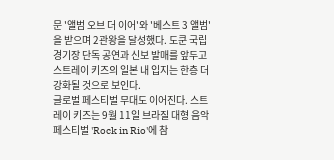문 '앨범 오브 더 이어'와 '베스트 3 앨범'을 받으며 2관왕을 달성했다. 도쿤 국립경기장 단독 공연과 신보 발매를 앞두고 스트레이 키즈의 일본 내 입지는 한층 더 강화될 것으로 보인다.
글로벌 페스티벌 무대도 이어진다. 스트레이 키즈는 9월 11일 브라질 대형 음악 페스티벌 'Rock in Rio'에 참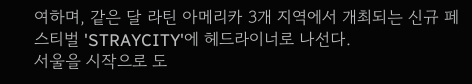여하며, 같은 달 라틴 아메리카 3개 지역에서 개최되는 신규 페스티벌 'STRAYCITY'에 헤드라이너로 나선다.
서울을 시작으로 도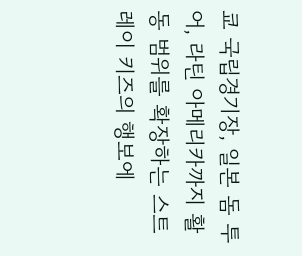쿄 국립경기장, 일본 돔 투어, 라틴 아메리카까지 활동 범위를 확장하는 스트레이 키즈의 행보에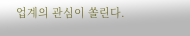업계의 관심이 쏠린다.